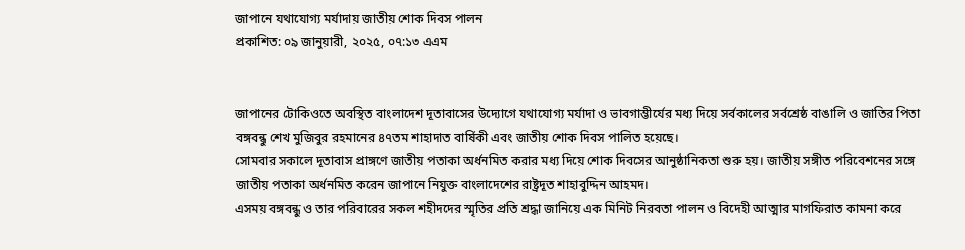জাপানে যথাযোগ্য মর্যাদায় জাতীয় শোক দিবস পালন
প্রকাশিত: ০৯ জানুয়ারী, ২০২৫, ০৭:১৩ এএম


জাপানের টোকিওতে অবস্থিত বাংলাদেশ দূতাবাসের উদ্যোগে যথাযোগ্য মর্যাদা ও ভাবগাম্ভীর্যের মধ্য দিয়ে সর্বকালের সর্বশ্রেষ্ঠ বাঙালি ও জাতির পিতা বঙ্গবন্ধু শেখ মুজিবুর রহমানের ৪৭তম শাহাদাত বার্ষিকী এবং জাতীয় শোক দিবস পালিত হয়েছে।
সোমবার সকালে দূতাবাস প্রাঙ্গণে জাতীয় পতাকা অর্ধনমিত করার মধ্য দিয়ে শোক দিবসের আনুষ্ঠানিকতা শুরু হয়। জাতীয় সঙ্গীত পরিবেশনের সঙ্গে জাতীয় পতাকা অর্ধনমিত করেন জাপানে নিযুক্ত বাংলাদেশের রাষ্ট্রদূত শাহাবুদ্দিন আহমদ।
এসময় বঙ্গবন্ধু ও তার পরিবারের সকল শহীদদের স্মৃতির প্রতি শ্রদ্ধা জানিয়ে এক মিনিট নিরবতা পালন ও বিদেহী আত্মার মাগফিরাত কামনা করে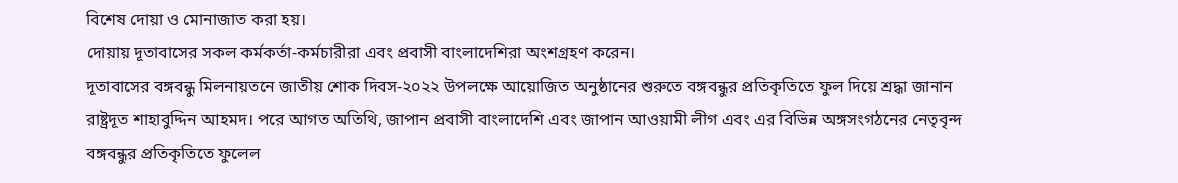বিশেষ দোয়া ও মোনাজাত করা হয়।
দোয়ায় দূতাবাসের সকল কর্মকর্তা-কর্মচারীরা এবং প্রবাসী বাংলাদেশিরা অংশগ্রহণ করেন।
দূতাবাসের বঙ্গবন্ধু মিলনায়তনে জাতীয় শোক দিবস-২০২২ উপলক্ষে আয়োজিত অনুষ্ঠানের শুরুতে বঙ্গবন্ধুর প্রতিকৃতিতে ফুল দিয়ে শ্রদ্ধা জানান রাষ্ট্রদূত শাহাবুদ্দিন আহমদ। পরে আগত অতিথি, জাপান প্রবাসী বাংলাদেশি এবং জাপান আওয়ামী লীগ এবং এর বিভিন্ন অঙ্গসংগঠনের নেতৃবৃন্দ বঙ্গবন্ধুর প্রতিকৃতিতে ফুলেল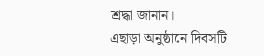শ্রদ্ধা জানান।
এছাড়া অনুষ্ঠানে দিবসটি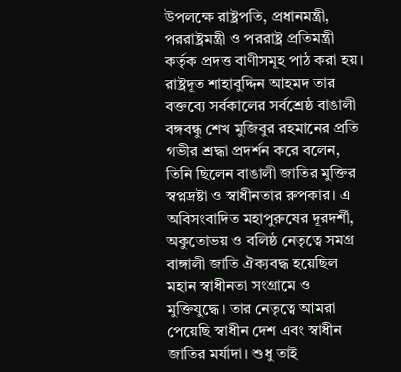উপলক্ষে রাষ্ট্রপতি, প্রধানমন্ত্রী, পররাষ্ট্রমন্ত্রী ও পররাষ্ট্র প্রতিমন্ত্রী কর্তৃক প্রদত্ত বাণীসমূহ পাঠ করা হয়।
রাষ্ট্রদূত শাহাবুদ্দিন আহমদ তার বক্তব্যে সর্বকালের সর্বশ্রেষ্ঠ বাঙালী বঙ্গবন্ধু শেখ মুজিবুর রহমানের প্রতি গভীর শ্রদ্ধা প্রদর্শন করে বলেন, তিনি ছিলেন বাঙালী জাতির মুক্তির স্বপ্নদ্রষ্টা ও স্বাধীনতার রুপকার। এ অবিসংবাদিত মহাপুরুষের দূরদর্শী, অকুতোভয় ও বলিষ্ঠ নেতৃত্বে সমগ্র বাঙ্গালী জাতি ঐক্যবদ্ধ হয়েছিল মহান স্বাধীনতা সংগ্রামে ও মুক্তিযুদ্ধে। তার নেতৃত্বে আমরা পেয়েছি স্বাধীন দেশ এবং স্বাধীন জাতির মর্যাদা। শুধু তাই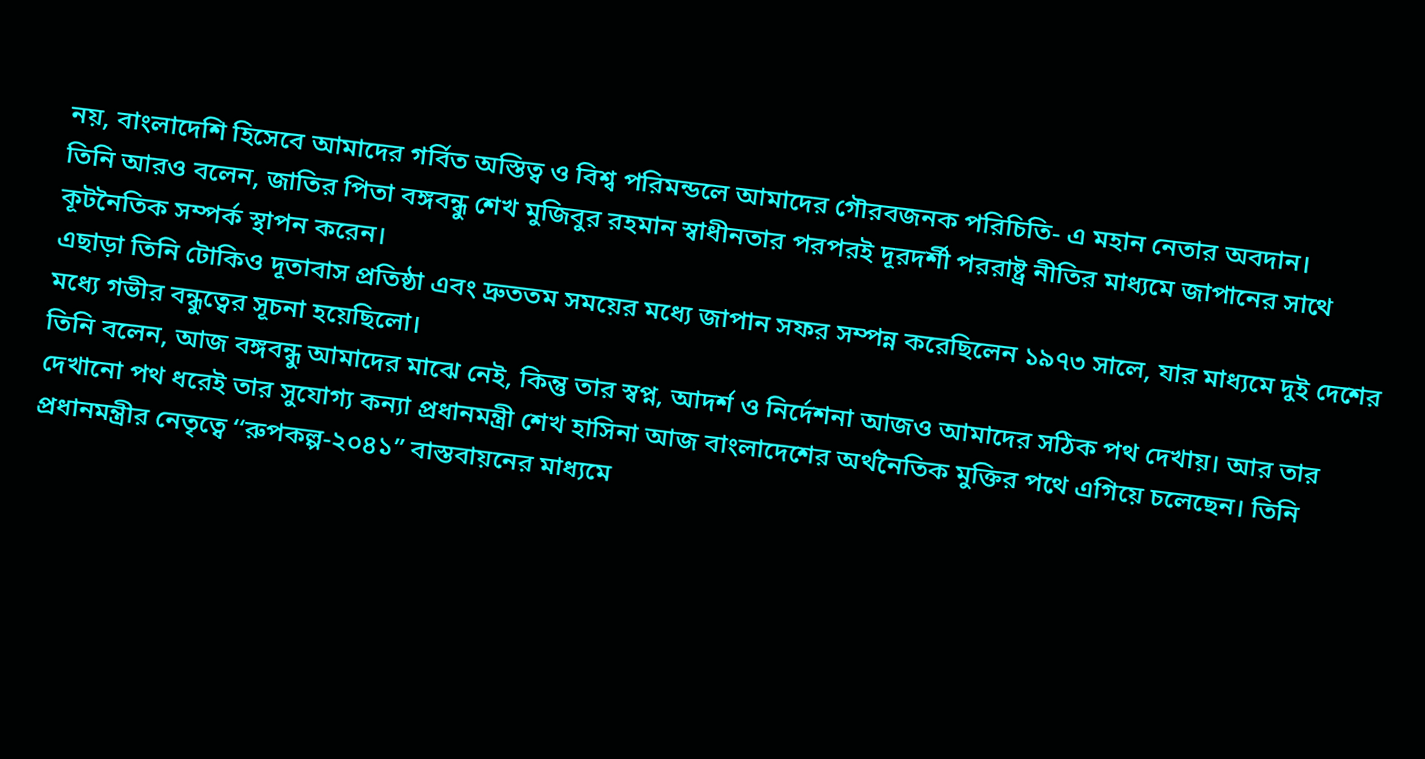নয়, বাংলাদেশি হিসেবে আমাদের গর্বিত অস্তিত্ব ও বিশ্ব পরিমন্ডলে আমাদের গৌরবজনক পরিচিতি- এ মহান নেতার অবদান।
তিনি আরও বলেন, জাতির পিতা বঙ্গবন্ধু শেখ মুজিবুর রহমান স্বাধীনতার পরপরই দূরদর্শী পররাষ্ট্র নীতির মাধ্যমে জাপানের সাথে কূটনৈতিক সম্পর্ক স্থাপন করেন।
এছাড়া তিনি টোকিও দূতাবাস প্রতিষ্ঠা এবং দ্রুততম সময়ের মধ্যে জাপান সফর সম্পন্ন করেছিলেন ১৯৭৩ সালে, যার মাধ্যমে দুই দেশের মধ্যে গভীর বন্ধুত্বের সূচনা হয়েছিলো।
তিনি বলেন, আজ বঙ্গবন্ধু আমাদের মাঝে নেই, কিন্তু তার স্বপ্ন, আদর্শ ও নির্দেশনা আজও আমাদের সঠিক পথ দেখায়। আর তার দেখানো পথ ধরেই তার সুযোগ্য কন্যা প্রধানমন্ত্রী শেখ হাসিনা আজ বাংলাদেশের অর্থনৈতিক মুক্তির পথে এগিয়ে চলেছেন। তিনি প্রধানমন্ত্রীর নেতৃত্বে ‘‘রুপকল্প-২০৪১” বাস্তবায়নের মাধ্যমে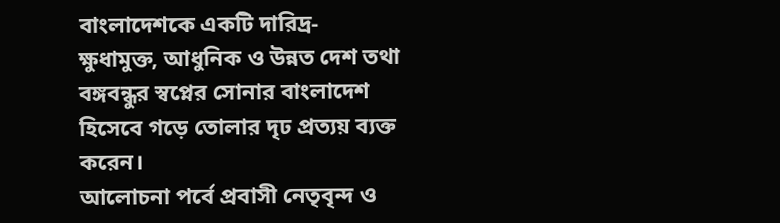বাংলাদেশকে একটি দারিদ্র- ক্ষুধামুক্ত, আধুনিক ও উন্নত দেশ তথা বঙ্গবন্ধুর স্বপ্নের সোনার বাংলাদেশ হিসেবে গড়ে তোলার দৃঢ প্রত্যয় ব্যক্ত করেন।
আলোচনা পর্বে প্রবাসী নেতৃবৃন্দ ও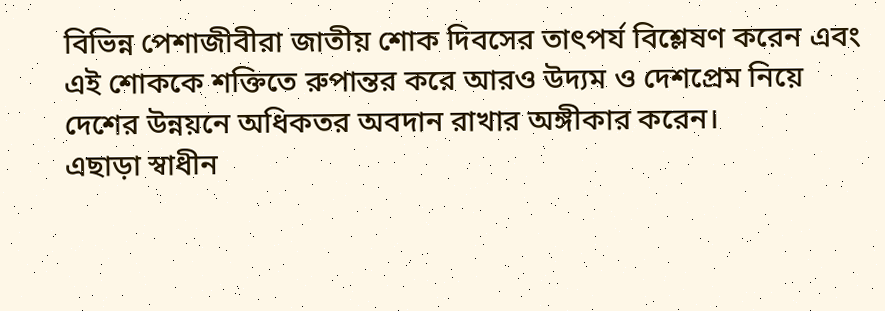বিভিন্ন পেশাজীবীরা জাতীয় শোক দিবসের তাৎপর্য বিশ্লেষণ করেন এবং এই শোককে শক্তিতে রুপান্তর করে আরও উদ্যম ও দেশপ্রেম নিয়ে দেশের উন্নয়নে অধিকতর অবদান রাখার অঙ্গীকার করেন।
এছাড়া স্বাধীন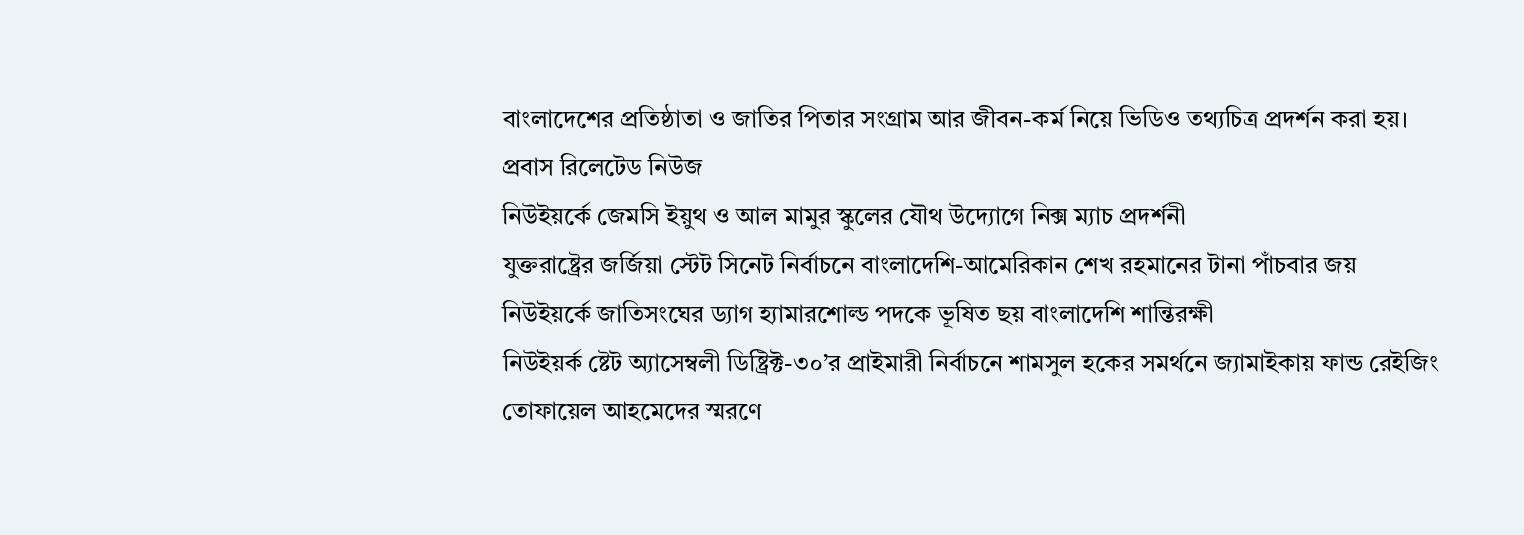বাংলাদেশের প্রতিষ্ঠাতা ও জাতির পিতার সংগ্রাম আর জীবন-কর্ম নিয়ে ভিডিও তথ্যচিত্র প্রদর্শন করা হয়।
প্রবাস রিলেটেড নিউজ
নিউইয়র্কে জেমসি ইয়ুথ ও আল মামুর স্কুলের যৌথ উদ্যোগে নিক্স ম্যাচ প্রদর্শনী
যুক্তরাষ্ট্রের জর্জিয়া স্টেট সিনেট নির্বাচনে বাংলাদেশি-আমেরিকান শেখ রহমানের টানা পাঁচবার জয়
নিউইয়র্কে জাতিসংঘের ড্যাগ হ্যামারশোল্ড পদকে ভূষিত ছয় বাংলাদেশি শান্তিরক্ষী
নিউইয়র্ক ষ্টেট অ্যাসেম্বলী ডিষ্ট্রিক্ট-৩০’র প্রাইমারী নির্বাচনে শামসুল হকের সমর্থনে জ্যামাইকায় ফান্ড রেইজিং
তোফায়েল আহমেদের স্মরণে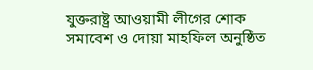যুক্তরাষ্ট্র আওয়ামী লীগের শোক সমাবেশ ও দোয়া মাহফিল অনুষ্ঠিত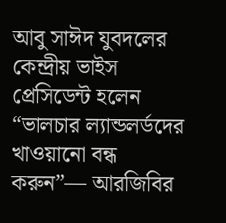আবু সাঈদ যুবদলের কেন্দ্রীয় ভাইস প্রেসিডেন্ট হলেন
“ভালচার ল্যান্ডলর্ডদের খাওয়ানো বন্ধ করুন”— আরজিবির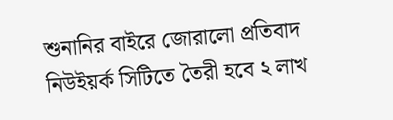শুনানির বাইরে জোরালো প্রতিবাদ
নিউইয়র্ক সিটিতে তৈরী হবে ২ লাখ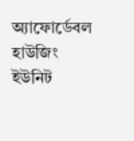অ্যাফোর্ডেবল হাউজিং ইউনিট